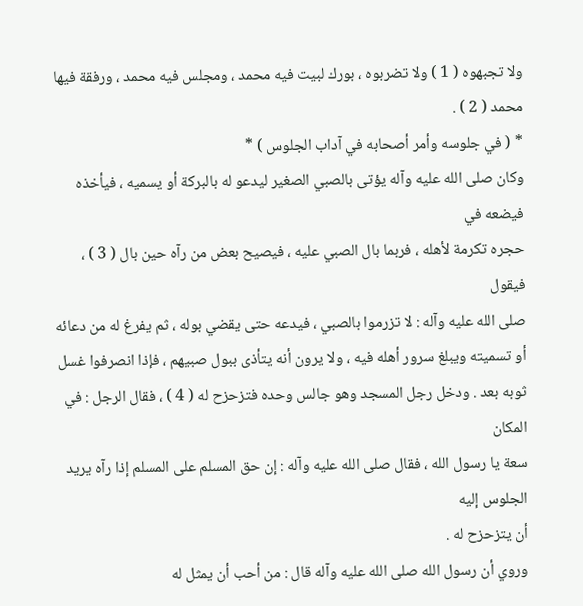ولا تجبهوه ( 1 ) ولا تضربوه ، بورك لبيت فيه محمد ، ومجلس فيه محمد ، ورفقة فيها
محمد ( 2 ) .
* ( في جلوسه وأمر أصحابه في آداب الجلوس ) *
وكان صلى الله عليه وآله يؤتى بالصبي الصغير ليدعو له بالبركة أو يسميه ، فيأخذه فيضعه في
حجره تكرمة لأهله ، فربما بال الصبي عليه ، فيصيح بعض من رآه حين بال ( 3 ) ، فيقول
صلى الله عليه وآله : لا تزرموا بالصبي ، فيدعه حتى يقضي بوله ، ثم يفرغ له من دعائه
أو تسميته ويبلغ سرور أهله فيه ، ولا يرون أنه يتأذى ببول صبيهم ، فإذا انصرفوا غسل
ثوبه بعد . ودخل رجل المسجد وهو جالس وحده فتزحزح له ( 4 ) ، فقال الرجل : في المكان
سعة يا رسول الله ، فقال صلى الله عليه وآله : إن حق المسلم على المسلم إذا رآه يريد الجلوس إليه
أن يتزحزح له .
وروي أن رسول الله صلى الله عليه وآله قال : من أحب أن يمثل له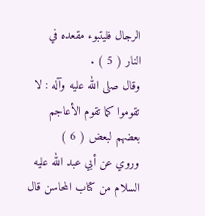الرجال فليتبوء مقعده في
النار ( 5 ) .
وقال صلى الله عليه وآله : لا تقوموا كما تقوم الأعاجم بعضهم لبعض ( 6 )
وروي عن أبي عبد الله عليه السلام من كتاب المحاسن قال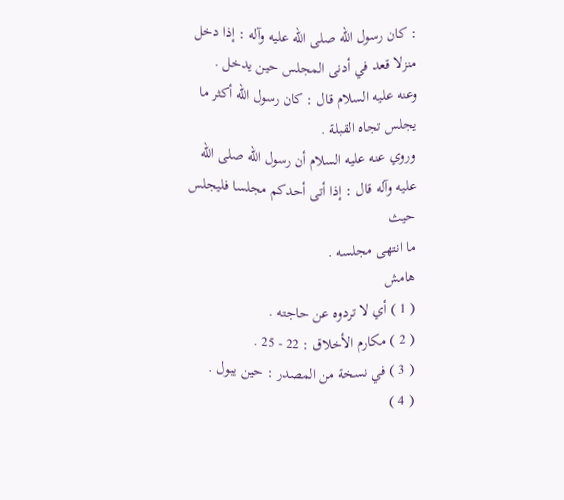: كان رسول الله صلى الله عليه وآله : إذا دخل
منزلا قعد في أدنى المجلس حين يدخل .
وعنه عليه السلام قال : كان رسول الله أكثر ما يجلس تجاه القبلة .
وروي عنه عليه السلام أن رسول الله صلى الله عليه وآله قال : إذا أتى أحدكم مجلسا فليجلس حيث
ما انتهى مجلسه .
هامش
( 1 ) أي لا تردوه عن حاجته .
( 2 ) مكارم الأخلاق : 22 - 25 .
( 3 ) في نسخة من المصدر : حين يبول .
( 4 )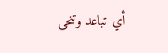أي تباعد وتنحى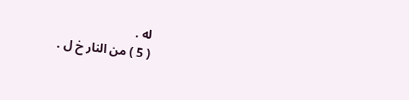له .
( 5 ) من النار خ ل .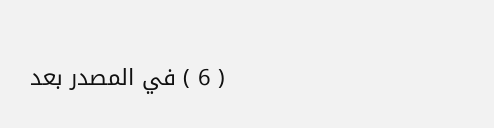( 6 ) في المصدر بعد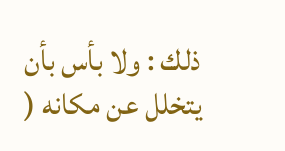ذلك : ولا بأس بأن يتخلل عن مكانه (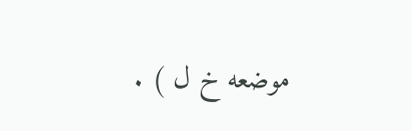موضعه خ ل ) .